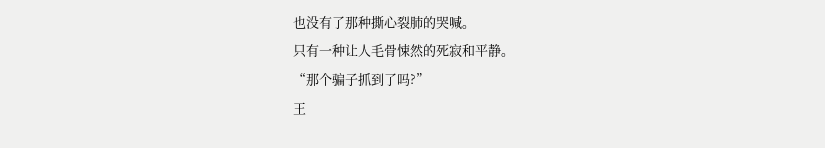也没有了那种撕心裂肺的哭喊。
只有一种让人毛骨悚然的死寂和平静。
“那个骗子抓到了吗?”
王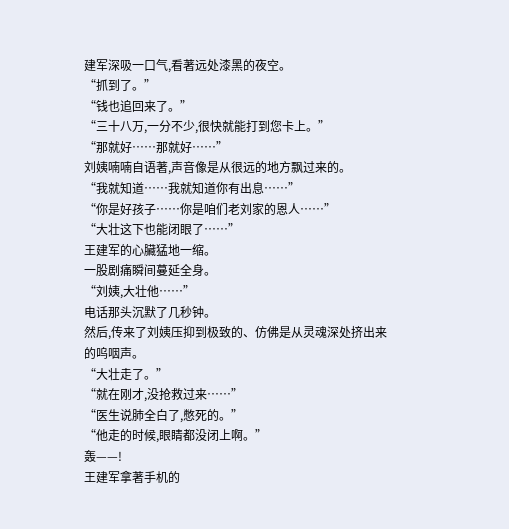建军深吸一口气,看著远处漆黑的夜空。
“抓到了。”
“钱也追回来了。”
“三十八万,一分不少,很快就能打到您卡上。”
“那就好……那就好……”
刘姨喃喃自语著,声音像是从很远的地方飘过来的。
“我就知道……我就知道你有出息……”
“你是好孩子……你是咱们老刘家的恩人……”
“大壮这下也能闭眼了……”
王建军的心臟猛地一缩。
一股剧痛瞬间蔓延全身。
“刘姨,大壮他……”
电话那头沉默了几秒钟。
然后,传来了刘姨压抑到极致的、仿佛是从灵魂深处挤出来的呜咽声。
“大壮走了。”
“就在刚才,没抢救过来……”
“医生说肺全白了,憋死的。”
“他走的时候,眼睛都没闭上啊。”
轰——!
王建军拿著手机的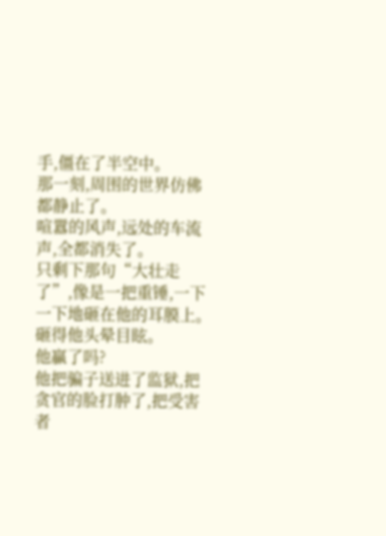手,僵在了半空中。
那一刻,周围的世界仿佛都静止了。
喧囂的风声,远处的车流声,全都消失了。
只剩下那句“大壮走了”,像是一把重锤,一下一下地砸在他的耳膜上。
砸得他头晕目眩。
他贏了吗?
他把骗子送进了监狱,把贪官的脸打肿了,把受害者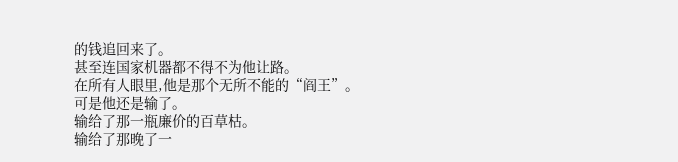的钱追回来了。
甚至连国家机器都不得不为他让路。
在所有人眼里,他是那个无所不能的“阎王”。
可是他还是输了。
输给了那一瓶廉价的百草枯。
输给了那晚了一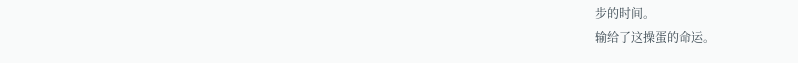步的时间。
输给了这操蛋的命运。